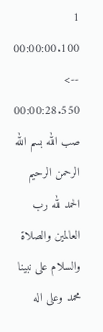1
00:00:00.100 --> 00:00:28.550
صب الله بسم الله الرحمن الرحيم الحمد لله رب العالمين والصلاة والسلام على نبينا محمد وعلى اله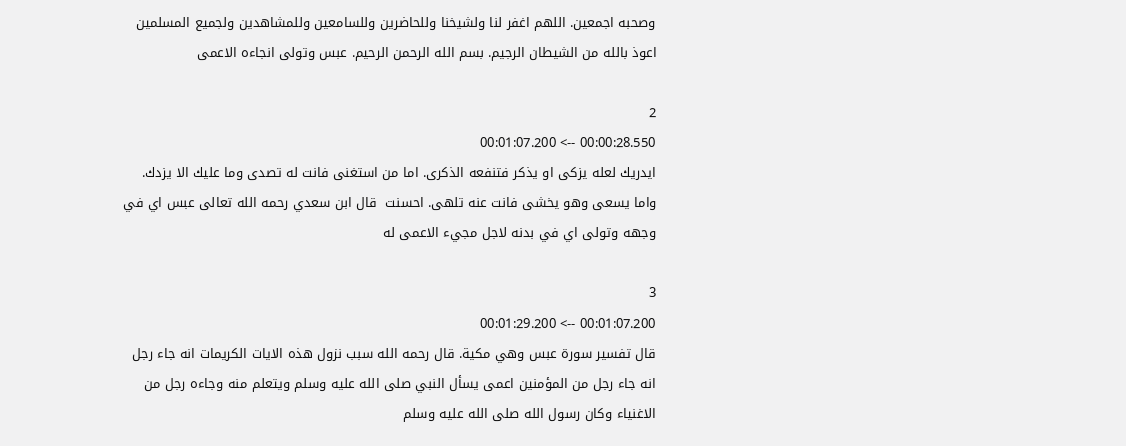وصحبه اجمعين. اللهم اغفر لنا ولشيخنا وللحاضرين وللسامعين وللمشاهدين ولجميع المسلمين اعوذ بالله من الشيطان الرجيم. بسم الله الرحمن الرحيم. عبس وتولى انجاءه الاعمى

2
00:00:28.550 --> 00:01:07.200
ايدريك لعله يزكى او يذكر فتنفعه الذكرى. اما من استغنى فانت له تصدى وما عليك الا يزدك. واما يسعى وهو يخشى فانت عنه تلهى. احسنت  قال ابن سعدي رحمه الله تعالى عبس اي في وجهه وتولى اي في بدنه لاجل مجيء الاعمى له

3
00:01:07.200 --> 00:01:29.200
قال تفسير سورة عبس وهي مكية. قال رحمه الله سبب نزول هذه الايات الكريمات انه جاء رجل انه جاء رجل من المؤمنين اعمى يسأل النبي صلى الله عليه وسلم ويتعلم منه وجاءه رجل من الاغنياء وكان رسول الله صلى الله عليه وسلم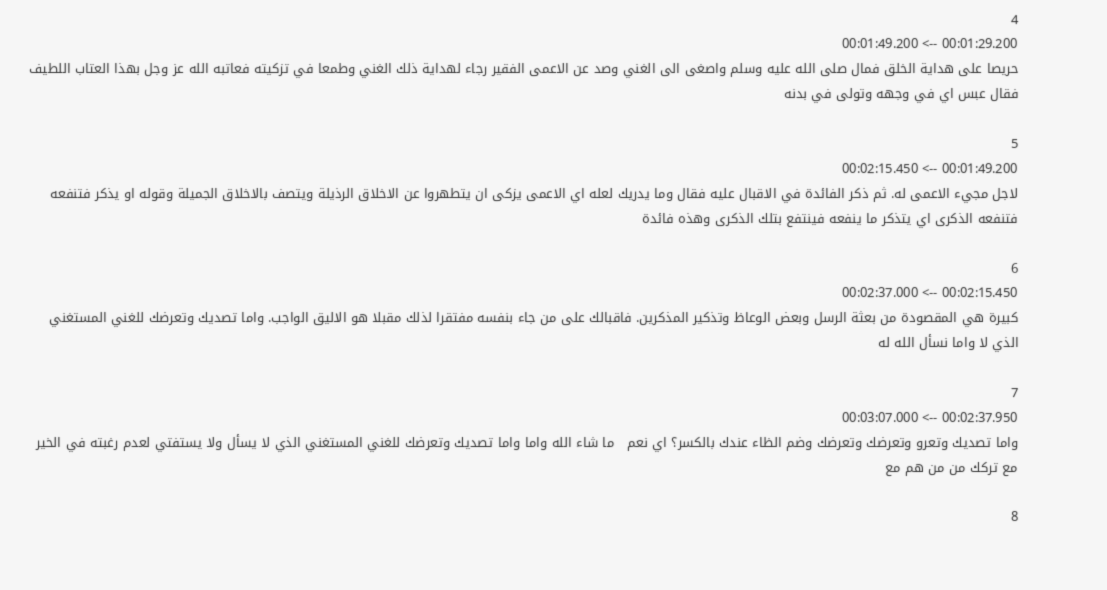4
00:01:29.200 --> 00:01:49.200
حريصا على هداية الخلق فمال صلى الله عليه وسلم واصغى الى الغني وصد عن الاعمى الفقير رجاء لهداية ذلك الغني وطمعا في تزكيته فعاتبه الله عز وجل بهذا العتاب اللطيف فقال عبس اي في وجهه وتولى في بدنه

5
00:01:49.200 --> 00:02:15.450
لاجل مجيء الاعمى له. ثم ذكر الفائدة في الاقبال عليه فقال وما يدريك لعله اي الاعمى يزكى ان يتطهروا عن الاخلاق الرذيلة ويتصف بالاخلاق الجميلة وقوله او يذكر فتنفعه فتنفعه الذكرى اي يتذكر ما ينفعه فينتفع بتلك الذكرى وهذه فائدة

6
00:02:15.450 --> 00:02:37.000
كبيرة هي المقصودة من بعثة الرسل وبعض الوعاظ وتذكير المذكرين. فاقبالك على من جاء بنفسه مفتقرا لذلك مقبلا هو الاليق الواجب. واما تصديك وتعرضك للغني المستغني الذي لا واما نسأل الله له

7
00:02:37.950 --> 00:03:07.000
واما تصديك وتعرو وتعرضك وتعرضك وضم الظاء عندك بالكسر؟ اي نعم   ما شاء الله واما واما تصديك وتعرضك للغني المستغني الذي لا يسأل ولا يستفتي لعدم رغبته في الخير مع تركك من من هم مع

8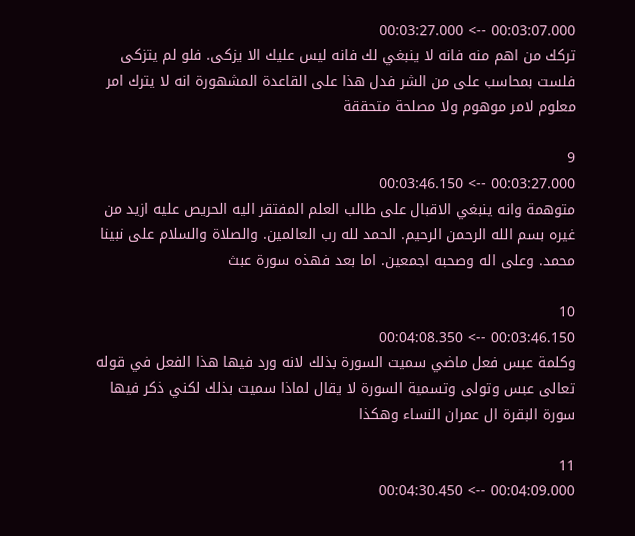00:03:07.000 --> 00:03:27.000
تركك من اهم منه فانه لا ينبغي لك فانه ليس عليك الا يزكى. فلو لم يتزكى فلست بمحاسب على من الشر فدل هذا على القاعدة المشهورة انه لا يترك امر معلوم لامر موهوم ولا مصلحة متحققة

9
00:03:27.000 --> 00:03:46.150
متوهمة وانه ينبغي الاقبال على طالب العلم المفتقر اليه الحريص عليه ازيد من غيره بسم الله الرحمن الرحيم. الحمد لله رب العالمين. والصلاة والسلام على نبينا محمد. وعلى اله وصحبه اجمعين. اما بعد فهذه سورة عبث

10
00:03:46.150 --> 00:04:08.350
وكلمة عبس فعل ماضي سميت السورة بذلك لانه ورد فيها هذا الفعل في قوله تعالى عبس وتولى وتسمية السورة لا يقال لماذا سميت بذلك لكني ذكر فيها سورة البقرة ال عمران النساء وهكذا

11
00:04:09.000 --> 00:04:30.450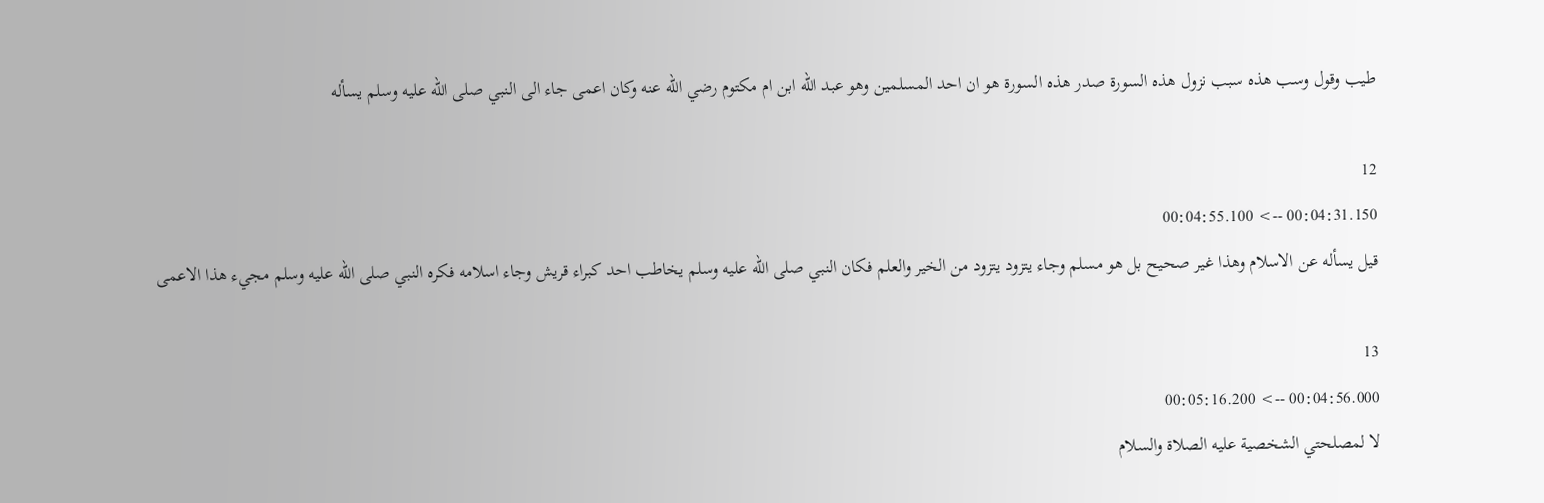طيب وقول وسب هذه سبب نزول هذه السورة صدر هذه السورة هو ان احد المسلمين وهو عبد الله ابن ام مكتوم رضي الله عنه وكان اعمى جاء الى النبي صلى الله عليه وسلم يسأله

12
00:04:31.150 --> 00:04:55.100
قيل يسأله عن الاسلام وهذا غير صحيح بل هو مسلم وجاء يتزود يتزود من الخير والعلم فكان النبي صلى الله عليه وسلم يخاطب احد كبراء قريش وجاء اسلامه فكره النبي صلى الله عليه وسلم مجيء هذا الاعمى

13
00:04:56.000 --> 00:05:16.200
لا لمصلحتي الشخصية عليه الصلاة والسلام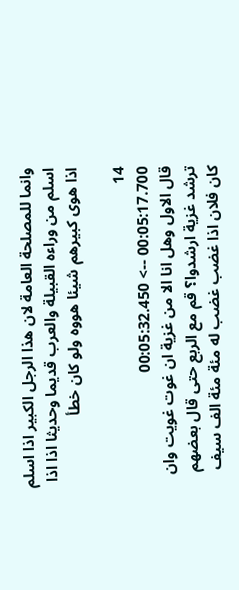وانما للمصلحة العامة لان هذا الرجل الكبير اذا اسلم اسلم من وراءه القبيلة والعرب قديما وحديثا اذا اذا اذا هوى كبيرهم شيئا هووه ولو كان خطأ

14
00:05:17.700 --> 00:05:32.450
قال الاول وهل انا الا من غزية ان غوت غويت وان ترشد غزية ارشدوا؟ قم مع الربع حتى قال بعضهم كان فلان اذا غضب غضب له مئة مئة الف سيف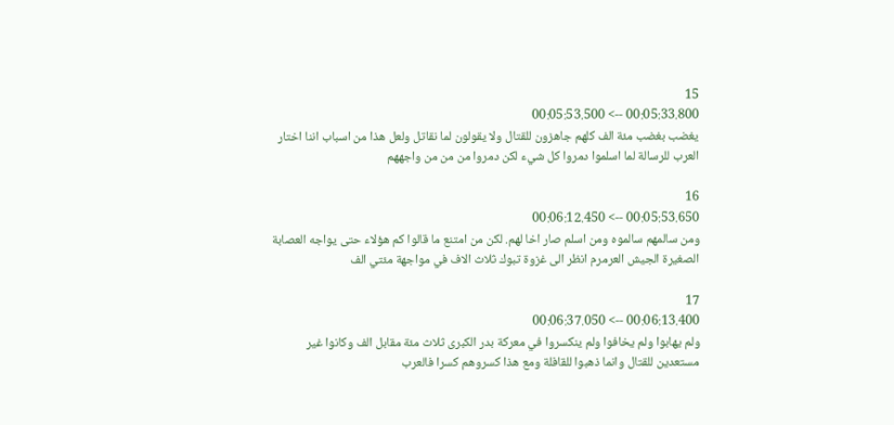15
00:05:33.800 --> 00:05:53.500
يغضب بغضب مئة الف كلهم جاهزون للقتال ولا يقولون لما نقاتل ولعل هذا من اسباب اننا اختار العرب للرسالة لما اسلموا دمروا كل شيء لكن دمروا من من من واجههم

16
00:05:53.650 --> 00:06:12.450
ومن سالمهم سالموه ومن اسلم صار اخا لهم. لكن من امتنع ما قالوا كم هؤلاء حتى يواجه العصابة الصغيرة الجيش العرمرم انظر الى غزوة تبوك ثلاث الاف في مواجهة مئتي الف

17
00:06:13.400 --> 00:06:37.050
ولم يهابوا ولم يخافوا ولم ينكسروا في معركة بدر الكبرى ثلاث مئة مقابل الف وكانوا غير مستعدين للقتال وانما ذهبوا للقافلة ومع هذا كسروهم كسرا فالعرب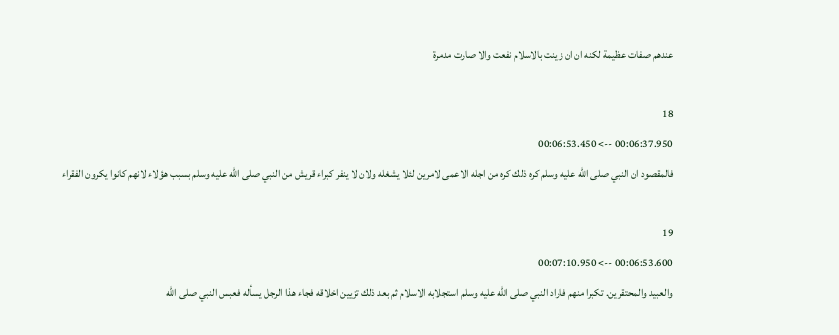عندهم صفات عظيمة لكنه ان ان زينت بالاسلام نفعت والا صارت مدمرة

18
00:06:37.950 --> 00:06:53.450
فالمقصود ان النبي صلى الله عليه وسلم كره ذلك كره من اجله الاعمى لامرين لئلا يشغله ولان لا ينفر كبراء قريش من النبي صلى الله عليه وسلم بسبب هؤلاء لانهم كانوا يكرون الفقراء

19
00:06:53.600 --> 00:07:10.950
والعبيد والمحتقرين. تكبرا منهم فاراد النبي صلى الله عليه وسلم استجلابه الاسلام ثم بعد ذلك تزيين اخلاقه فجاء هذا الرجل يسأله فعبس النبي صلى الله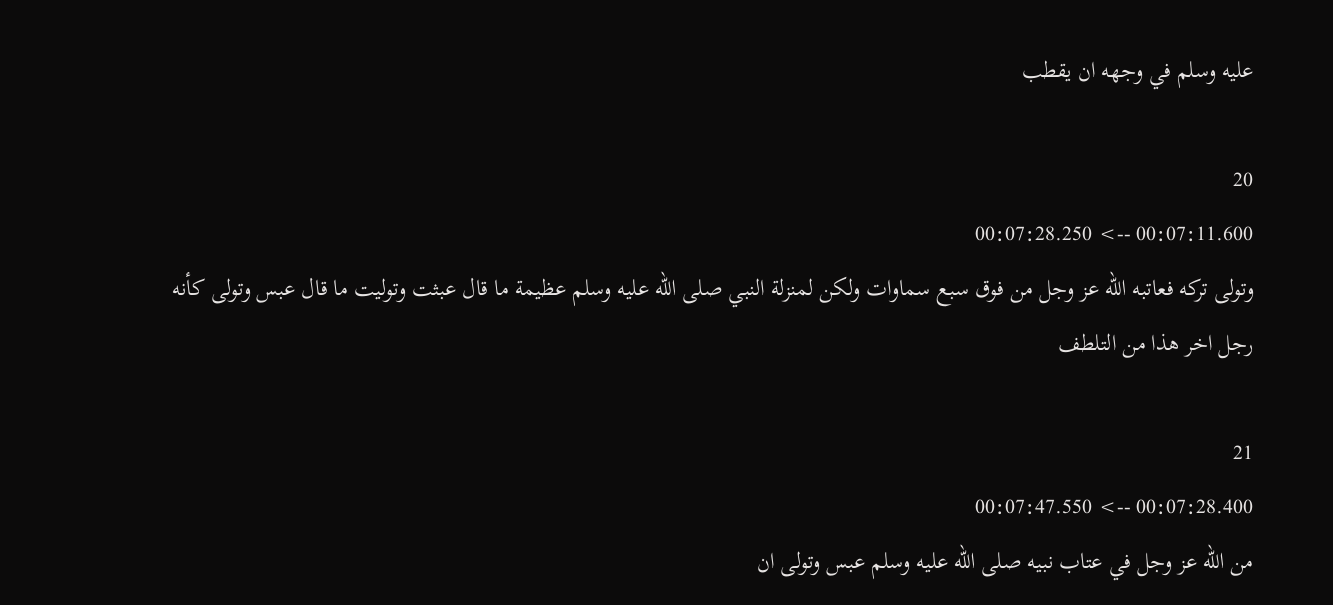عليه وسلم في وجهه ان يقطب

20
00:07:11.600 --> 00:07:28.250
وتولى تركه فعاتبه الله عز وجل من فوق سبع سماوات ولكن لمنزلة النبي صلى الله عليه وسلم عظيمة ما قال عبثت وتوليت ما قال عبس وتولى كأنه رجل اخر هذا من التلطف

21
00:07:28.400 --> 00:07:47.550
من الله عز وجل في عتاب نبيه صلى الله عليه وسلم عبس وتولى ان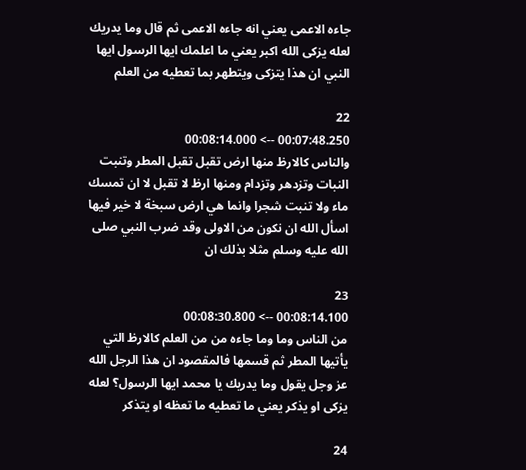جاءه الاعمى يعني انه جاءه الاعمى ثم قال وما يدريك لعله يزكى الله اكبر يعني ما اعلمك ايها الرسول ايها النبي ان هذا يتزكى ويتطهر بما تعطيه من العلم

22
00:07:48.250 --> 00:08:14.000
والناس كالارظ منها ارض تقبل تقبل المطر وتنبت النبات وتزدهر وتزدام ومنها ارظ لا تقبل لا ان تمسك ماء ولا تنبت شجرا وانما هي ارض سبخة لا خير فيها اسأل الله ان نكون من الاولى وقد ضرب النبي صلى الله عليه وسلم مثلا بذلك ان

23
00:08:14.100 --> 00:08:30.800
من الناس وما وما جاءه من من العلم كالارظ التي يأتيها المطر ثم قسمها فالمقصود ان هذا الرجل الله عز وجل يقول وما يدريك يا محمد ايها الرسول؟ لعله يزكى او يذكر يعني ما تعطيه ما تعظه او يتذكر

24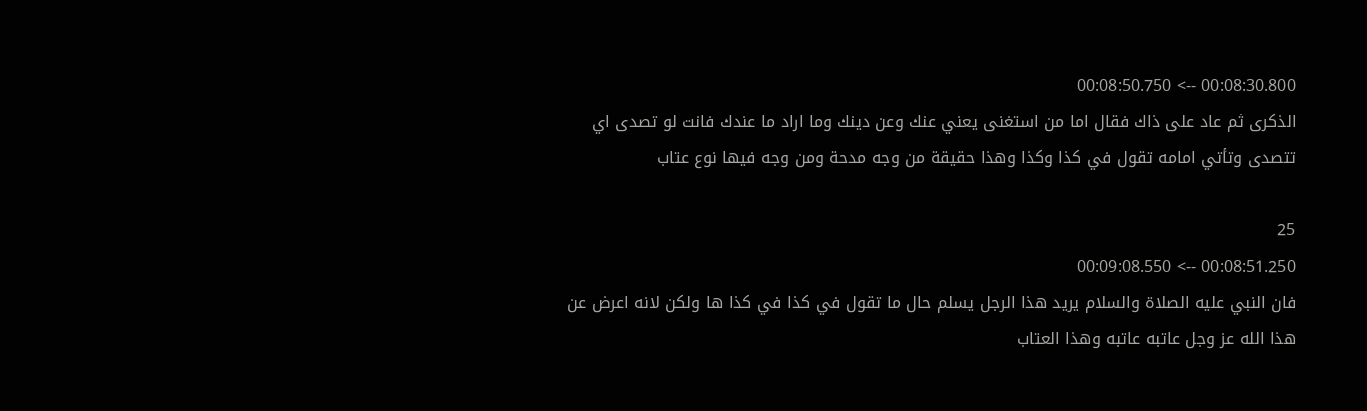00:08:30.800 --> 00:08:50.750
الذكرى ثم عاد على ذاك فقال اما من استغنى يعني عنك وعن دينك وما اراد ما عندك فانت لو تصدى اي تتصدى وتأتي امامه تقول في كذا وكذا وهذا حقيقة من وجه مدحة ومن وجه فيها نوع عتاب

25
00:08:51.250 --> 00:09:08.550
فان النبي عليه الصلاة والسلام يريد هذا الرجل يسلم حال ما تقول في كذا في كذا ها ولكن لانه اعرض عن هذا الله عز وجل عاتبه عاتبه وهذا العتاب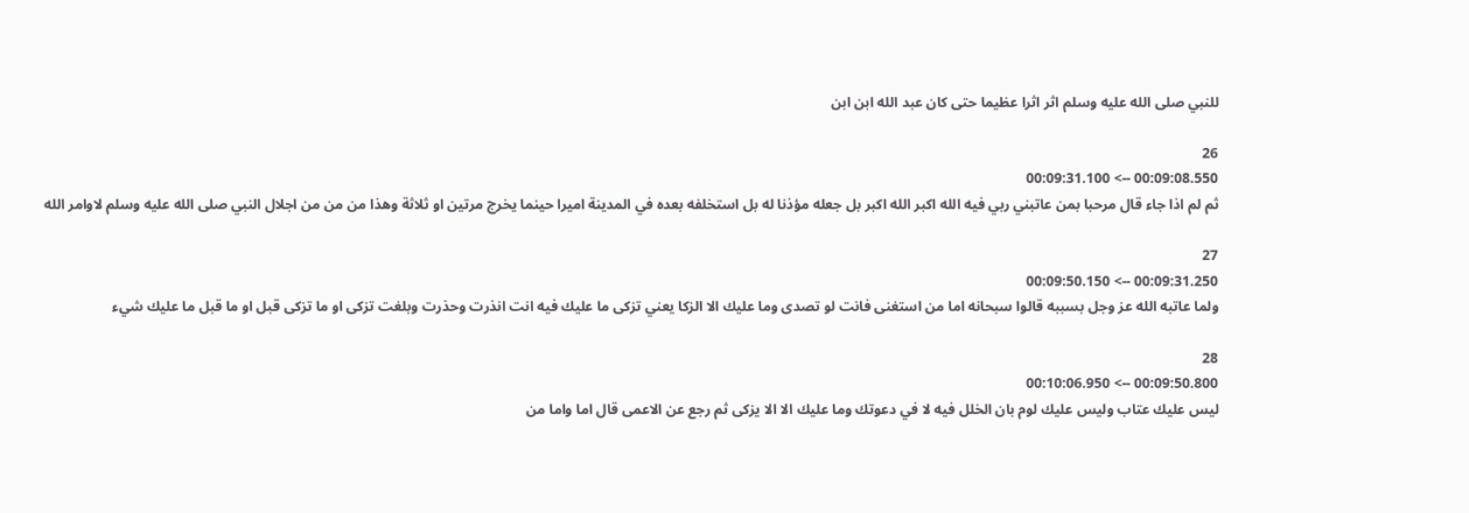للنبي صلى الله عليه وسلم اثر اثرا عظيما حتى كان عبد الله ابن ابن

26
00:09:08.550 --> 00:09:31.100
ثم لم اذا جاء قال مرحبا بمن عاتبني ربي فيه الله اكبر الله اكبر بل جعله مؤذنا له بل استخلفه بعده في المدينة اميرا حينما يخرج مرتين او ثلاثة وهذا من من من اجلال النبي صلى الله عليه وسلم لاوامر الله

27
00:09:31.250 --> 00:09:50.150
ولما عاتبه الله عز وجل بسببه قالوا سبحانه اما من استغنى فانت لو تصدى وما عليك الا الزكا يعني تزكى ما عليك فيه انت انذرت وحذرت وبلغت تزكى او ما تزكى قبل او ما قبل ما عليك شيء

28
00:09:50.800 --> 00:10:06.950
ليس عليك عتاب وليس عليك لوم بان الخلل فيه لا في دعوتك وما عليك الا الا يزكى ثم رجع عن الاعمى قال اما واما من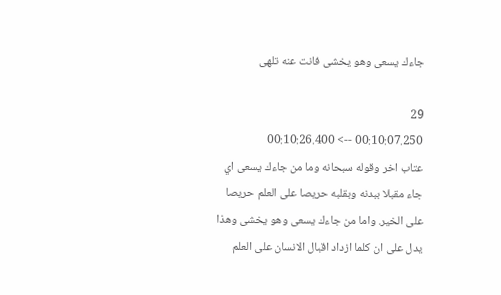جاءك يسعى وهو يخشى فانت عنه تلهى

29
00:10:07.250 --> 00:10:26.400
عتاب اخر وقوله سبحانه وما من جاءك يسعى اي جاء مقبلا ببدنه وبقلبه حريصا على العلم حريصا على الخير. واما من جاءك يسعى وهو يخشى وهذا يدل على ان كلما ازداد اقبال الانسان على العلم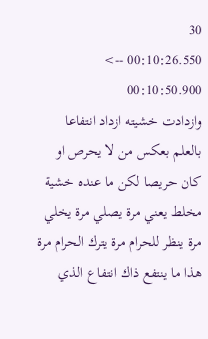30
00:10:26.550 --> 00:10:50.900
وازدادت خشيته ازداد انتفاعا بالعلم بعكس من لا يحرص او كان حريصا لكن ما عنده خشية مخلط يعني مرة يصلي مرة يخلي مرة ينظر للحرام مرة يترك الحرام مرة هذا ما ينتفع ذاك انتفاع الذي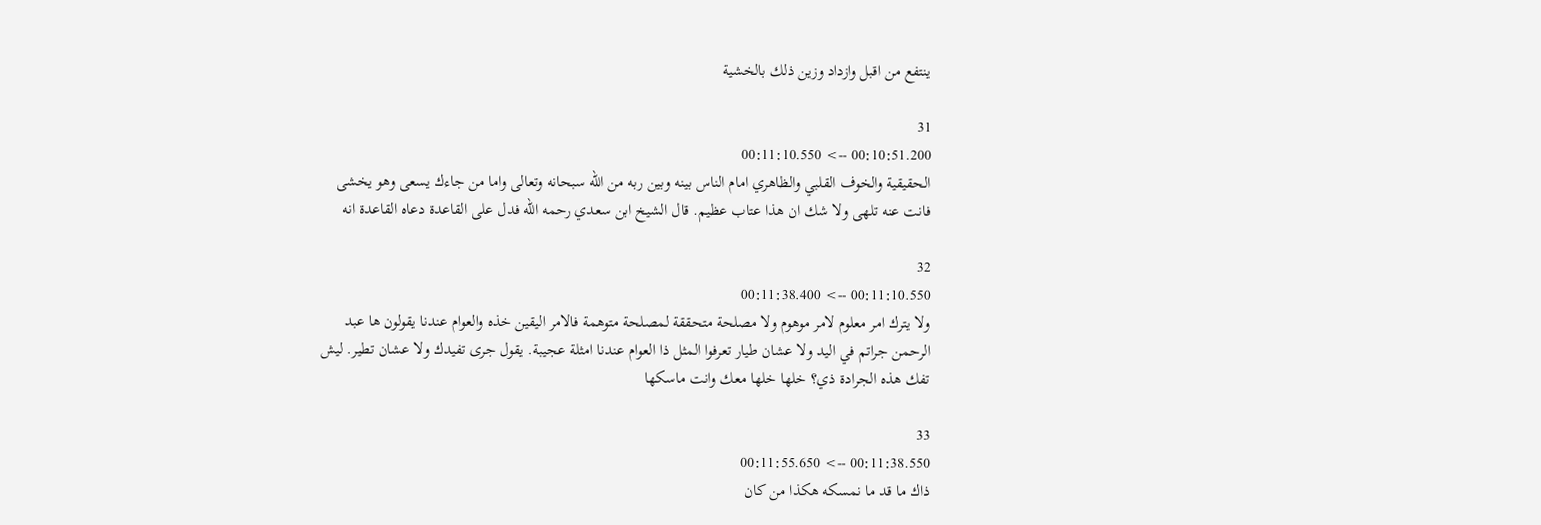ينتفع من اقبل وازداد وزين ذلك بالخشية

31
00:10:51.200 --> 00:11:10.550
الحقيقية والخوف القلبي والظاهري امام الناس بينه وبين ربه من الله سبحانه وتعالى واما من جاءك يسعى وهو يخشى فانت عنه تلهى ولا شك ان هذا عتاب عظيم. قال الشيخ ابن سعدي رحمه الله فدل على القاعدة دعاه القاعدة انه

32
00:11:10.550 --> 00:11:38.400
ولا يترك امر معلوم لامر موهوم ولا مصلحة متحققة لمصلحة متوهمة فالامر اليقين خذه والعوام عندنا يقولون ها عبد الرحمن جراتم في اليد ولا عشان طيار تعرفوا المثل ذا العوام عندنا امثلة عجيبة. يقول جرى تفيدك ولا عشان تطير. ليش تفك هذه الجرادة ذي؟ خلها خلها معك وانت ماسكها

33
00:11:38.550 --> 00:11:55.650
ذاك ما قد ما نمسكه هكذا من كان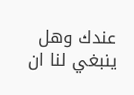عندك وهل ينبغي لنا ان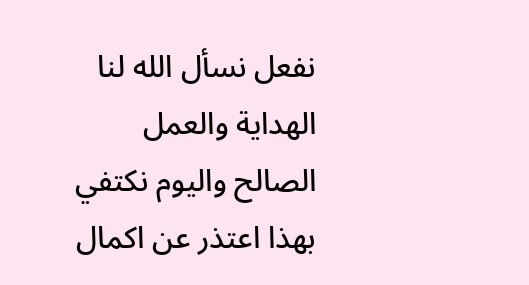نفعل نسأل الله لنا الهداية والعمل الصالح واليوم نكتفي بهذا اعتذر عن اكمال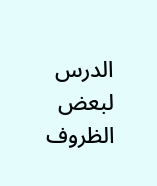الدرس لبعض الظروف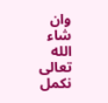وان شاء الله تعالى نكمل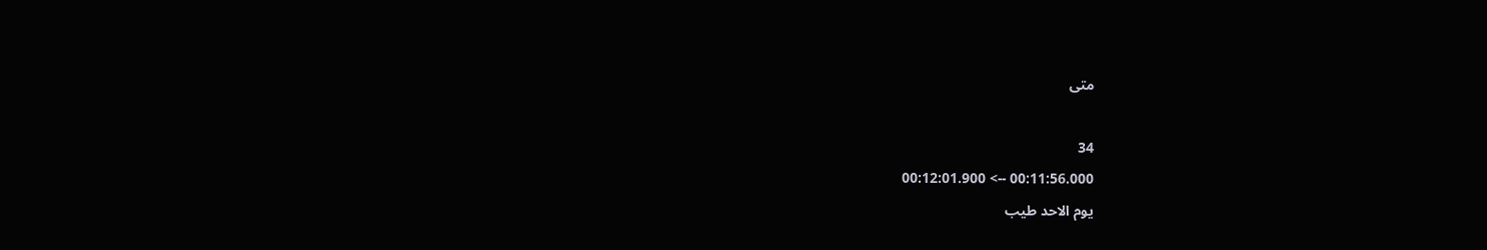متى

34
00:11:56.000 --> 00:12:01.900
يوم الاحد طيب